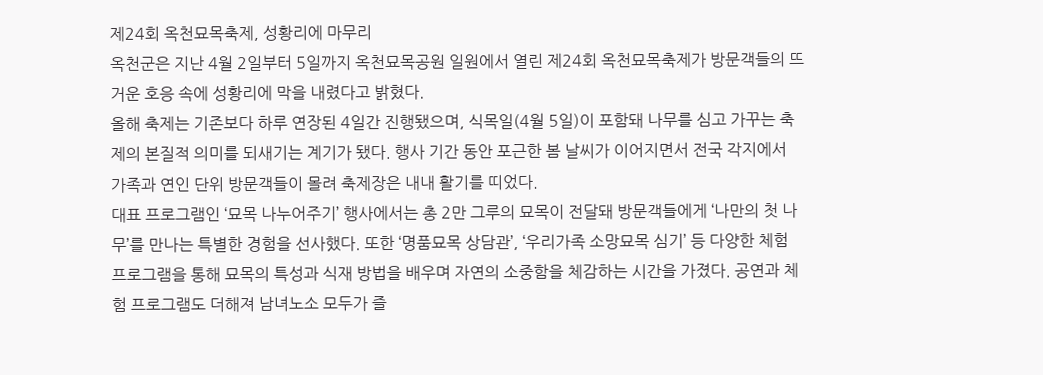제24회 옥천묘목축제, 성황리에 마무리
옥천군은 지난 4월 2일부터 5일까지 옥천묘목공원 일원에서 열린 제24회 옥천묘목축제가 방문객들의 뜨거운 호응 속에 성황리에 막을 내렸다고 밝혔다.
올해 축제는 기존보다 하루 연장된 4일간 진행됐으며, 식목일(4월 5일)이 포함돼 나무를 심고 가꾸는 축제의 본질적 의미를 되새기는 계기가 됐다. 행사 기간 동안 포근한 봄 날씨가 이어지면서 전국 각지에서 가족과 연인 단위 방문객들이 몰려 축제장은 내내 활기를 띠었다.
대표 프로그램인 ‘묘목 나누어주기’ 행사에서는 총 2만 그루의 묘목이 전달돼 방문객들에게 ‘나만의 첫 나무’를 만나는 특별한 경험을 선사했다. 또한 ‘명품묘목 상담관’, ‘우리가족 소망묘목 심기’ 등 다양한 체험 프로그램을 통해 묘목의 특성과 식재 방법을 배우며 자연의 소중함을 체감하는 시간을 가졌다. 공연과 체험 프로그램도 더해져 남녀노소 모두가 즐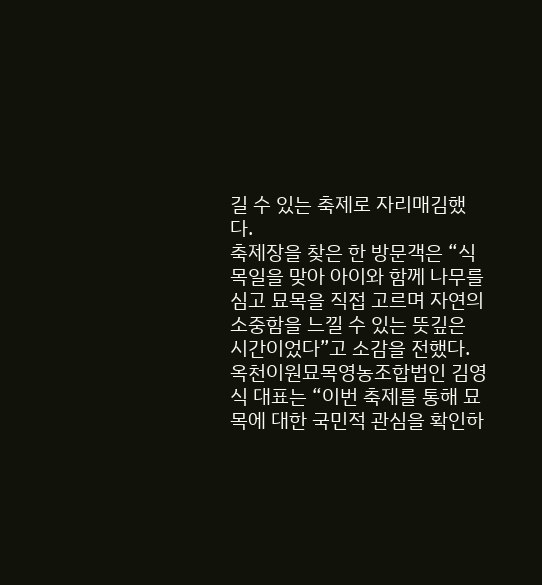길 수 있는 축제로 자리매김했다.
축제장을 찾은 한 방문객은 “식목일을 맞아 아이와 함께 나무를 심고 묘목을 직접 고르며 자연의 소중함을 느낄 수 있는 뜻깊은 시간이었다”고 소감을 전했다.
옥천이원묘목영농조합법인 김영식 대표는 “이번 축제를 통해 묘목에 대한 국민적 관심을 확인하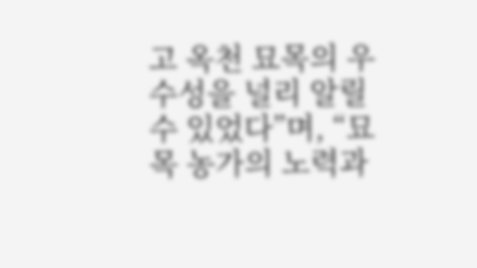고 옥천 묘목의 우수성을 널리 알릴 수 있었다”며, “묘목 농가의 노력과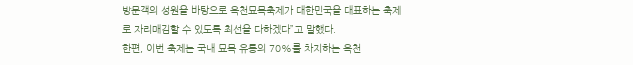방문객의 성원을 바탕으로 옥천묘목축제가 대한민국을 대표하는 축제로 자리매김할 수 있도록 최선을 다하겠다”고 말했다.
한편, 이번 축제는 국내 묘목 유통의 70%를 차지하는 옥천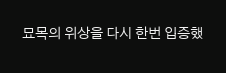묘목의 위상을 다시 한번 입증했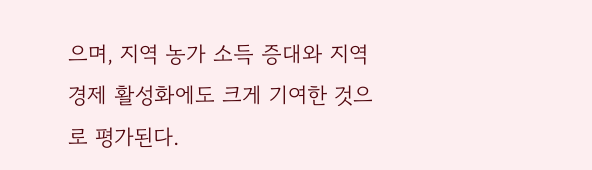으며, 지역 농가 소득 증대와 지역경제 활성화에도 크게 기여한 것으로 평가된다.